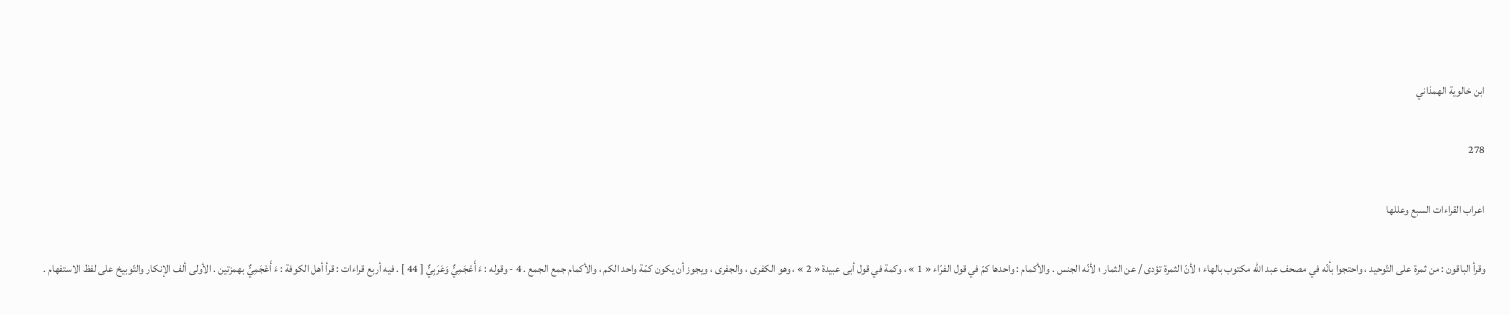ابن خالوية الهمذاني

278

اعراب القراءات السبع وعللها

وقرأ الباقون : من ثمرة على التّوحيد ، واحتجوا بأنّه في مصحف عبد اللّه مكتوب بالهاء ؛ لأنّ الثمرة تؤدى / عن الثمار ؛ لأنّه الجنس . والأكمام : واحدها كمّ في قول الفرّاء « 1 » ، وكمة في قول أبى عبيدة « 2 » ، وهو الكفرى ، والجفرى ، ويجوز أن يكون كمّة واحد الكم ، والأكمام جمع الجمع . 4 - وقوله : ءَ أَعْجَمِيٌّ وَعَرَبِيٌّ [ 44 ] . فيه أربع قراءات : قرأ أهل الكوفة : ءَ أَعْجَمِيٌّ بهمزتين . الأولى ألف الإنكار والتّوبيخ على لفظ الاستفهام .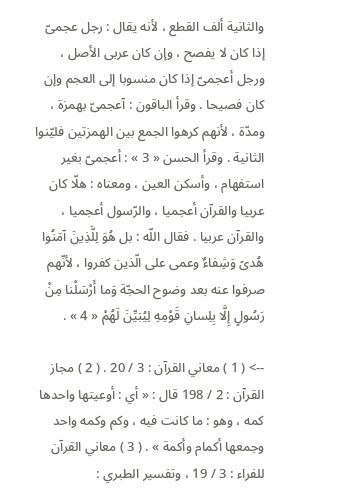والثانية ألف القطع ، لأنه يقال : رجل عجمىّ إذا كان لا يفصح ، وإن كان عربى الأصل ، ورجل أعجمىّ إذا كان منسوبا إلى العجم وإن كان فصيحا . وقرأ الباقون : آعجمىّ بهمزة ، ومدّة ، لأنهم كرهوا الجمع بين الهمزتين فليّنوا الثانية . وقرأ الحسن « 3 » : أعجمىّ بغير استفهام ، وأسكن العين ، ومعناه : هلّا كان عربيا والقرآن أعجميا ، والرّسول أعجميا ، والقرآن عربيا . فقال اللّه : بل هُوَ لِلَّذِينَ آمَنُوا هُدىً وَشِفاءٌ وعمى على الّذين كفروا ، لأنّهم صرفوا عنه بعد وضوح الحجّة وَما أَرْسَلْنا مِنْ رَسُولٍ إِلَّا بِلِسانِ قَوْمِهِ لِيُبَيِّنَ لَهُمْ « 4 » .

--> ( 1 ) معاني القرآن : 3 / 20 . ( 2 ) مجاز القرآن : 2 / 198 قال : « أي : أوعيتها واحدها كمه ، وهو : ما كانت فيه ، وكم وكمه واحد وجمعها أكمام وأكمة » . ( 3 ) معاني القرآن للفراء : 3 / 19 ، وتفسير الطبري :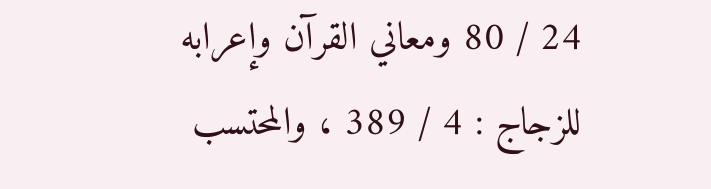24 / 80 ومعاني القرآن وإعرابه للزجاج : 4 / 389 ، والمحتسب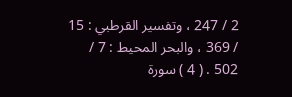2 / 247 ، وتفسير القرطبي : 15 / 369 ، والبحر المحيط : 7 / 502 . ( 4 ) سورة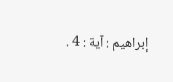إبراهيم : آية : 4 .